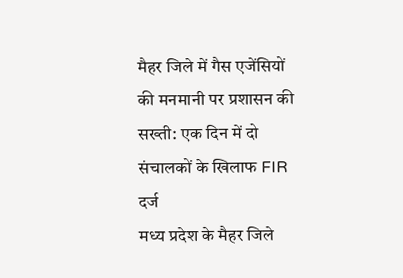मैहर जिले में गैस एजेंसियों की मनमानी पर प्रशासन की सख्ती: एक दिन में दो संचालकों के खिलाफ FIR दर्ज
मध्य प्रदेश के मैहर जिले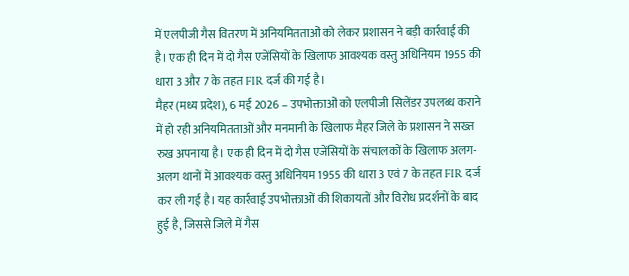में एलपीजी गैस वितरण में अनियमितताओं को लेकर प्रशासन ने बड़ी कार्रवाई की है। एक ही दिन में दो गैस एजेंसियों के खिलाफ आवश्यक वस्तु अधिनियम 1955 की धारा 3 और 7 के तहत FIR दर्ज की गई है।
मैहर (मध्य प्रदेश), 6 मई 2026 – उपभोक्ताओं को एलपीजी सिलेंडर उपलब्ध कराने में हो रही अनियमितताओं और मनमानी के खिलाफ मैहर जिले के प्रशासन ने सख्त रुख अपनाया है। एक ही दिन में दो गैस एजेंसियों के संचालकों के खिलाफ अलग-अलग थानों में आवश्यक वस्तु अधिनियम 1955 की धारा 3 एवं 7 के तहत FIR दर्ज कर ली गई है। यह कार्रवाई उपभोक्ताओं की शिकायतों और विरोध प्रदर्शनों के बाद हुई है, जिससे जिले में गैस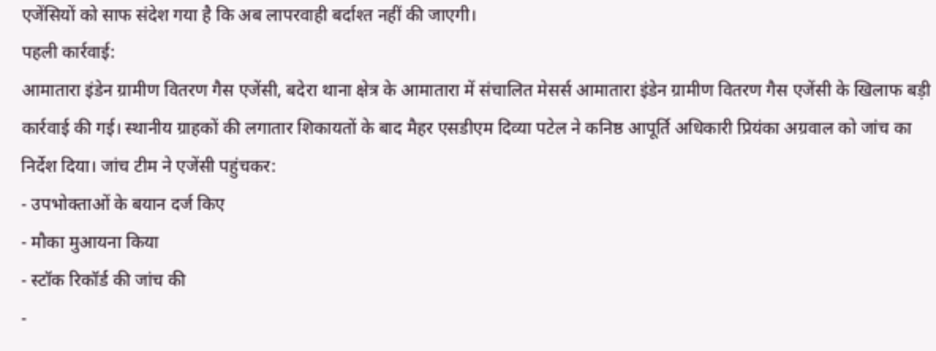एजेंसियों को साफ संदेश गया है कि अब लापरवाही बर्दाश्त नहीं की जाएगी।
पहली कार्रवाई:
आमातारा इंडेन ग्रामीण वितरण गैस एजेंसी, बदेरा थाना क्षेत्र के आमातारा में संचालित मेसर्स आमातारा इंडेन ग्रामीण वितरण गैस एजेंसी के खिलाफ बड़ी कार्रवाई की गई। स्थानीय ग्राहकों की लगातार शिकायतों के बाद मैहर एसडीएम दिव्या पटेल ने कनिष्ठ आपूर्ति अधिकारी प्रियंका अग्रवाल को जांच का निर्देश दिया। जांच टीम ने एजेंसी पहुंचकर:
- उपभोक्ताओं के बयान दर्ज किए
- मौका मुआयना किया
- स्टॉक रिकॉर्ड की जांच की
-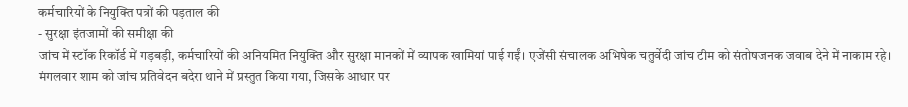कर्मचारियों के नियुक्ति पत्रों की पड़ताल की
- सुरक्षा इंतजामों की समीक्षा की
जांच में स्टॉक रिकॉर्ड में गड़बड़ी, कर्मचारियों की अनियमित नियुक्ति और सुरक्षा मानकों में व्यापक खामियां पाई गईं। एजेंसी संचालक अभिषेक चतुर्वेदी जांच टीम को संतोषजनक जवाब देने में नाकाम रहे। मंगलवार शाम को जांच प्रतिवेदन बदेरा थाने में प्रस्तुत किया गया, जिसके आधार पर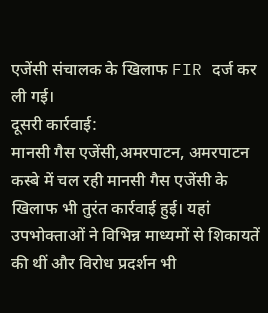एजेंसी संचालक के खिलाफ FIR दर्ज कर ली गई।
दूसरी कार्रवाई:
मानसी गैस एजेंसी,अमरपाटन, अमरपाटन कस्बे में चल रही मानसी गैस एजेंसी के खिलाफ भी तुरंत कार्रवाई हुई। यहां उपभोक्ताओं ने विभिन्न माध्यमों से शिकायतें की थीं और विरोध प्रदर्शन भी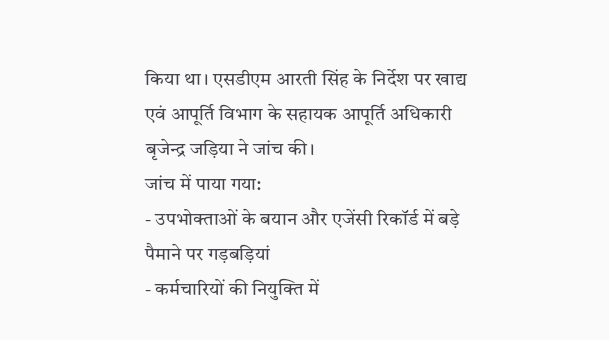किया था। एसडीएम आरती सिंह के निर्देश पर खाद्य एवं आपूर्ति विभाग के सहायक आपूर्ति अधिकारी बृजेन्द्र जड़िया ने जांच की।
जांच में पाया गया:
- उपभोक्ताओं के बयान और एजेंसी रिकॉर्ड में बड़े पैमाने पर गड़बड़ियां
- कर्मचारियों की नियुक्ति में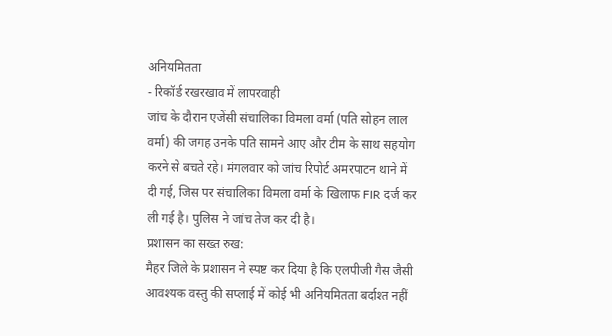अनियमितता
- रिकॉर्ड रखरखाव में लापरवाही
जांच के दौरान एजेंसी संचालिका विमला वर्मा (पति सोहन लाल वर्मा) की जगह उनके पति सामने आए और टीम के साथ सहयोग करने से बचते रहे। मंगलवार को जांच रिपोर्ट अमरपाटन थाने में दी गई, जिस पर संचालिका विमला वर्मा के खिलाफ FIR दर्ज कर ली गई है। पुलिस ने जांच तेज कर दी है।
प्रशासन का सख्त रुख:
मैहर जिले के प्रशासन ने स्पष्ट कर दिया है कि एलपीजी गैस जैसी आवश्यक वस्तु की सप्लाई में कोई भी अनियमितता बर्दाश्त नहीं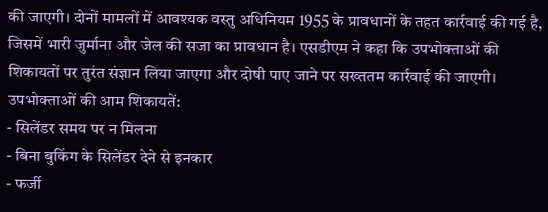की जाएगी। दोनों मामलों में आवश्यक वस्तु अधिनियम 1955 के प्रावधानों के तहत कार्रवाई की गई है, जिसमें भारी जुर्माना और जेल की सजा का प्रावधान है। एसडीएम ने कहा कि उपभोक्ताओं की शिकायतों पर तुरंत संज्ञान लिया जाएगा और दोषी पाए जाने पर सख्ततम कार्रवाई की जाएगी।
उपभोक्ताओं की आम शिकायतें:
- सिलेंडर समय पर न मिलना
- बिना बुकिंग के सिलेंडर देने से इनकार
- फर्जी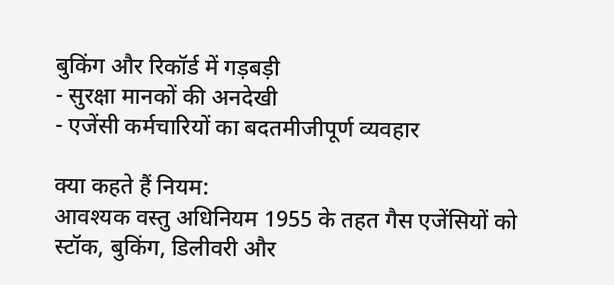बुकिंग और रिकॉर्ड में गड़बड़ी
- सुरक्षा मानकों की अनदेखी
- एजेंसी कर्मचारियों का बदतमीजीपूर्ण व्यवहार

क्या कहते हैं नियम:
आवश्यक वस्तु अधिनियम 1955 के तहत गैस एजेंसियों को स्टॉक, बुकिंग, डिलीवरी और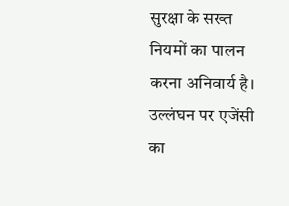सुरक्षा के सख्त नियमों का पालन करना अनिवार्य है। उल्लंघन पर एजेंसी का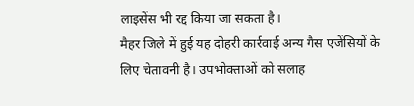लाइसेंस भी रद्द किया जा सकता है।
मैहर जिले में हुई यह दोहरी कार्रवाई अन्य गैस एजेंसियों के लिए चेतावनी है। उपभोक्ताओं को सलाह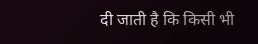दी जाती है कि किसी भी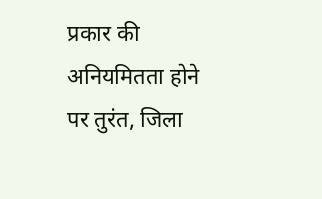प्रकार की अनियमितता होने पर तुरंत, जिला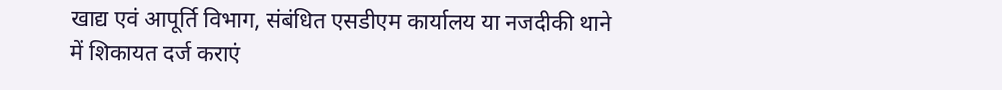खाद्य एवं आपूर्ति विभाग, संबंधित एसडीएम कार्यालय या नजदीकी थाने में शिकायत दर्ज कराएं